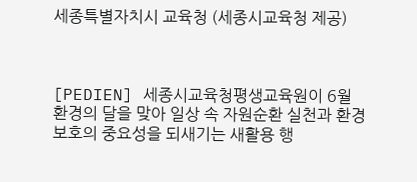세종특별자치시 교육청 (세종시교육청 제공)



[PEDIEN] 세종시교육청평생교육원이 6월 환경의 달을 맞아 일상 속 자원순환 실천과 환경 보호의 중요성을 되새기는 새활용 행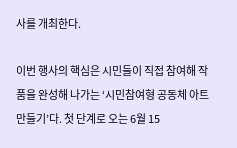사를 개최한다.

이번 행사의 핵심은 시민들이 직접 참여해 작품을 완성해 나가는 ‘시민참여형 공동체 아트 만들기’다. 첫 단계로 오는 6월 15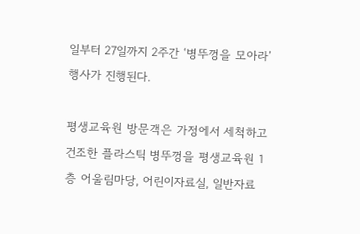일부터 27일까지 2주간 ‘병뚜껑을 모아라’ 행사가 진행된다.

평생교육원 방문객은 가정에서 세척하고 건조한 플라스틱 병뚜껑을 평생교육원 1층 어울림마당, 어린이자료실, 일반자료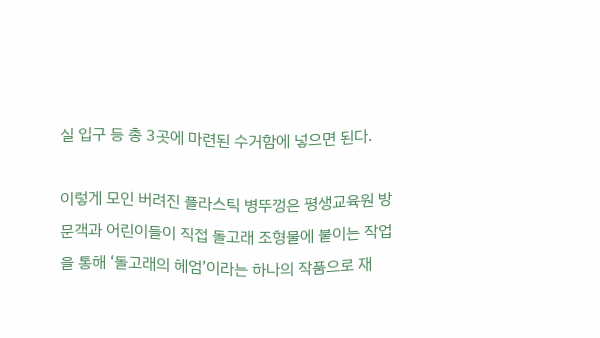실 입구 등 총 3곳에 마련된 수거함에 넣으면 된다.

이렇게 모인 버려진 플라스틱 병뚜껑은 평생교육원 방문객과 어린이들이 직접 돌고래 조형물에 붙이는 작업을 통해 ‘돌고래의 헤엄’이라는 하나의 작품으로 재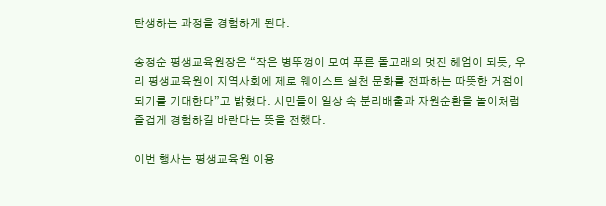탄생하는 과정을 경험하게 된다.

송정순 평생교육원장은 “작은 병뚜껑이 모여 푸른 돌고래의 멋진 헤엄이 되듯, 우리 평생교육원이 지역사회에 제로 웨이스트 실천 문화를 전파하는 따뜻한 거점이 되기를 기대한다”고 밝혔다. 시민들이 일상 속 분리배출과 자원순환을 놀이처럼 즐겁게 경험하길 바란다는 뜻을 전했다.

이번 행사는 평생교육원 이용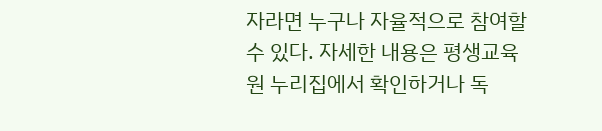자라면 누구나 자율적으로 참여할 수 있다. 자세한 내용은 평생교육원 누리집에서 확인하거나 독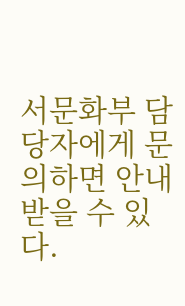서문화부 담당자에게 문의하면 안내받을 수 있다.